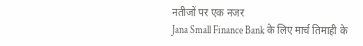नतीजों पर एक नजर
Jana Small Finance Bank के लिए मार्च तिमाही के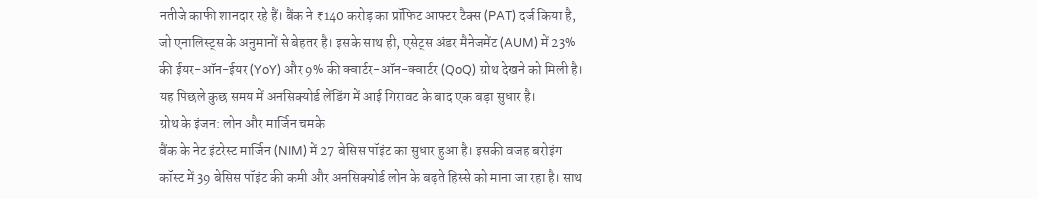नतीजे काफी शानदार रहे हैं। बैंक ने ₹140 करोड़ का प्रॉफिट आफ्टर टैक्स (PAT) दर्ज किया है, जो एनालिस्ट्स के अनुमानों से बेहतर है। इसके साथ ही, एसेट्स अंडर मैनेजमेंट (AUM) में 23% की ईयर-ऑन-ईयर (YoY) और 9% की क्वार्टर-ऑन-क्वार्टर (QoQ) ग्रोथ देखने को मिली है। यह पिछले कुछ समय में अनसिक्योर्ड लेंडिंग में आई गिरावट के बाद एक बड़ा सुधार है।
ग्रोथ के इंजन: लोन और मार्जिन चमके
बैंक के नेट इंटरेस्ट मार्जिन (NIM) में 27 बेसिस पॉइंट का सुधार हुआ है। इसकी वजह बरोइंग कॉस्ट में 39 बेसिस पॉइंट की कमी और अनसिक्योर्ड लोन के बढ़ते हिस्से को माना जा रहा है। साथ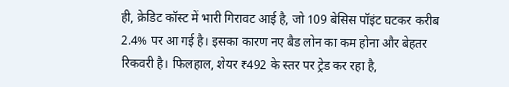ही, क्रेडिट कॉस्ट में भारी गिरावट आई है, जो 109 बेसिस पॉइंट घटकर करीब 2.4% पर आ गई है। इसका कारण नए बैड लोन का कम होना और बेहतर रिकवरी है। फिलहाल, शेयर ₹492 के स्तर पर ट्रेड कर रहा है,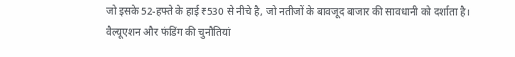जो इसके 52-हफ्ते के हाई ₹530 से नीचे है, जो नतीजों के बावजूद बाजार की सावधानी को दर्शाता है।
वैल्यूएशन और फंडिंग की चुनौतियां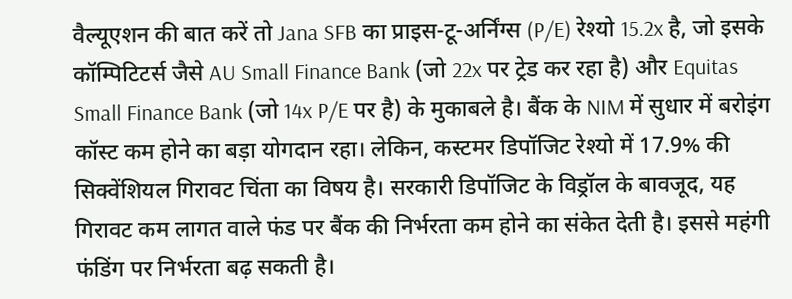वैल्यूएशन की बात करें तो Jana SFB का प्राइस-टू-अर्निंग्स (P/E) रेश्यो 15.2x है, जो इसके कॉम्पिटिटर्स जैसे AU Small Finance Bank (जो 22x पर ट्रेड कर रहा है) और Equitas Small Finance Bank (जो 14x P/E पर है) के मुकाबले है। बैंक के NIM में सुधार में बरोइंग कॉस्ट कम होने का बड़ा योगदान रहा। लेकिन, कस्टमर डिपॉजिट रेश्यो में 17.9% की सिक्वेंशियल गिरावट चिंता का विषय है। सरकारी डिपॉजिट के विड्रॉल के बावजूद, यह गिरावट कम लागत वाले फंड पर बैंक की निर्भरता कम होने का संकेत देती है। इससे महंगी फंडिंग पर निर्भरता बढ़ सकती है।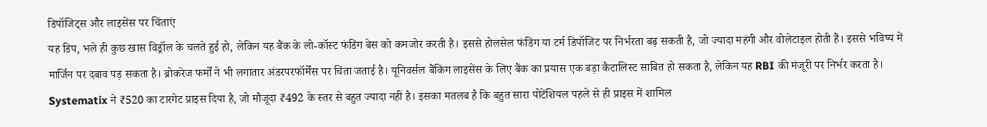डिपॉजिट्स और लाइसेंस पर चिंताएं
यह डिप, भले ही कुछ खास विड्रॉल के चलते हुई हो, लेकिन यह बैंक के लो-कॉस्ट फंडिंग बेस को कमजोर करती है। इससे होलसेल फंडिंग या टर्म डिपॉजिट पर निर्भरता बढ़ सकती है, जो ज्यादा महंगी और वोलेटाइल होती हैं। इससे भविष्य में मार्जिन पर दबाव पड़ सकता है। ब्रोकरेज फर्मों ने भी लगातार अंडरपरफॉर्मेंस पर चिंता जताई है। यूनिवर्सल बैंकिंग लाइसेंस के लिए बैंक का प्रयास एक बड़ा कैटालिस्ट साबित हो सकता है, लेकिन यह RBI की मंजूरी पर निर्भर करता है। Systematix ने ₹520 का टारगेट प्राइस दिया है, जो मौजूदा ₹492 के स्तर से बहुत ज्यादा नहीं है। इसका मतलब है कि बहुत सारा पोटेंशियल पहले से ही प्राइस में शामिल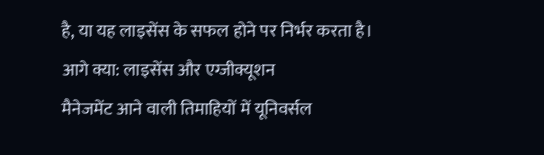है, या यह लाइसेंस के सफल होने पर निर्भर करता है।
आगे क्या: लाइसेंस और एग्जीक्यूशन
मैनेजमेंट आने वाली तिमाहियों में यूनिवर्सल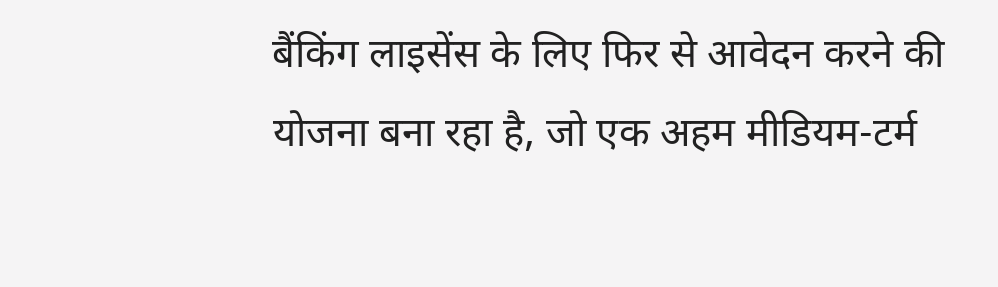बैंकिंग लाइसेंस के लिए फिर से आवेदन करने की योजना बना रहा है, जो एक अहम मीडियम-टर्म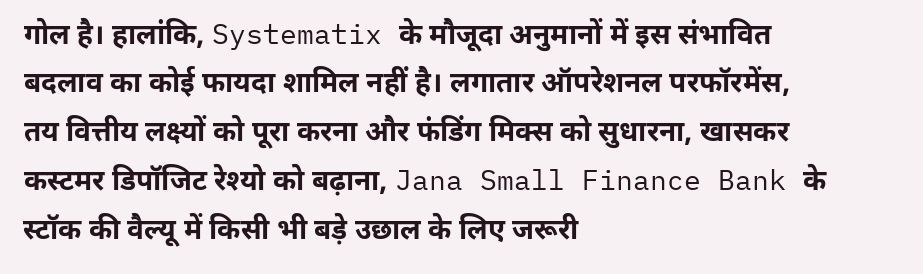गोल है। हालांकि, Systematix के मौजूदा अनुमानों में इस संभावित बदलाव का कोई फायदा शामिल नहीं है। लगातार ऑपरेशनल परफॉरमेंस, तय वित्तीय लक्ष्यों को पूरा करना और फंडिंग मिक्स को सुधारना, खासकर कस्टमर डिपॉजिट रेश्यो को बढ़ाना, Jana Small Finance Bank के स्टॉक की वैल्यू में किसी भी बड़े उछाल के लिए जरूरी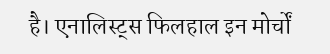है। एनालिस्ट्स फिलहाल इन मोर्चों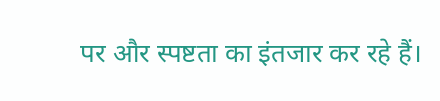पर और स्पष्टता का इंतजार कर रहे हैं।